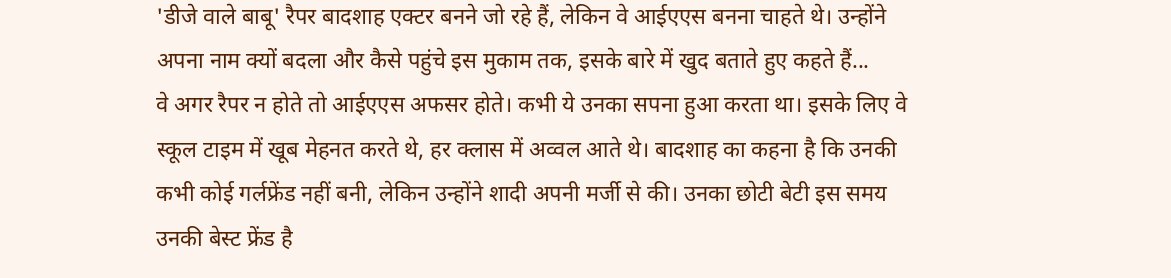'डीजे वाले बाबू' रैपर बादशाह एक्टर बनने जो रहे हैं, लेकिन वे आईएएस बनना चाहते थे। उन्होंने अपना नाम क्यों बदला और कैसे पहुंचे इस मुकाम तक, इसके बारे में खुद बताते हुए कहते हैं...
वे अगर रैपर न होते तो आईएएस अफसर होते। कभी ये उनका सपना हुआ करता था। इसके लिए वे स्कूल टाइम में खूब मेहनत करते थे, हर क्लास में अव्वल आते थे। बादशाह का कहना है कि उनकी कभी कोई गर्लफ्रेंड नहीं बनी, लेकिन उन्होंने शादी अपनी मर्जी से की। उनका छोटी बेटी इस समय उनकी बेस्ट फ्रेंड है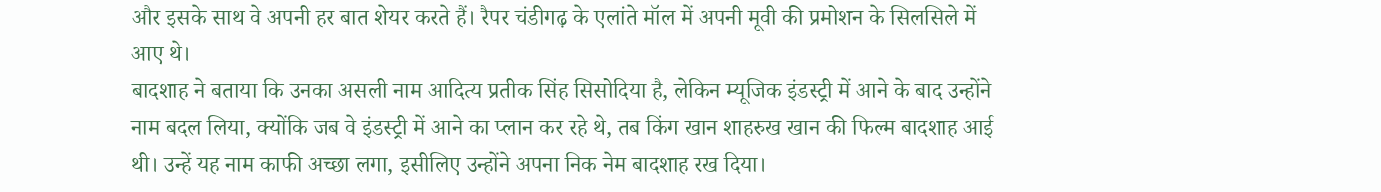और इसके साथ वे अपनी हर बात शेयर करते हैं। रैपर चंडीगढ़ के एलांते मॉल में अपनी मूवी की प्रमोशन के सिलसिले में आए थे।
बादशाह ने बताया कि उनका असली नाम आदित्य प्रतीक सिंह सिसोदिया है, लेकिन म्यूजिक इंडस्ट्री में आने के बाद उन्होंने नाम बदल लिया, क्योंकि जब वे इंडस्ट्री में आने का प्लान कर रहे थे, तब किंग खान शाहरुख खान की फिल्म बादशाह आई थी। उन्हें यह नाम काफी अच्छा लगा, इसीलिए उन्होंने अपना निक नेम बादशाह रख दिया।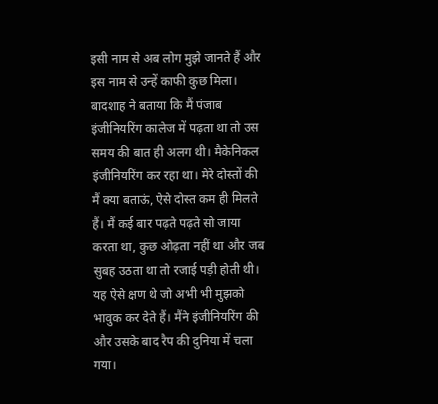इसी नाम से अब लोग मुझे जानते हैं और इस नाम से उन्हें काफी कुछ मिला।
बादशाह ने बताया कि मैं पंजाब इंजीनियरिंग कालेज में पढ़ता था तो उस समय की बात ही अलग थी। मैकेनिकल इंजीनियरिंग कर रहा था। मेरे दोस्तों की मैं क्या बताऊं, ऐसे दोस्त कम ही मिलते हैं। मैं कई बार पढ़ते पढ़ते सो जाया करता था, कुछ ओढ़ता नहीं था और जब सुबह उठता था तो रजाई पड़ी होती थी। यह ऐसे क्षण थे जो अभी भी मुझको भावुक कर देते हैं। मैंने इंजीनियरिंग की और उसके बाद रैप की दुनिया में चला गया।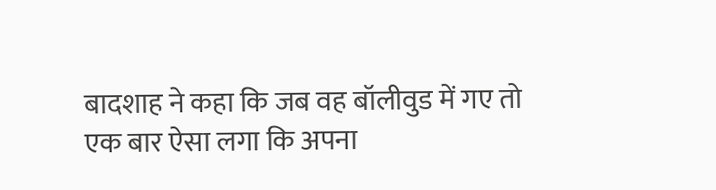बादशाह ने कहा कि जब वह बॉलीवुड में गए तो एक बार ऐसा लगा कि अपना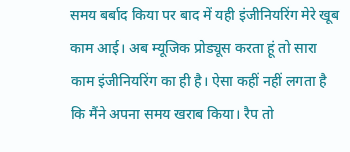समय बर्बाद किया पर बाद में यही इंजीनियरिंग मेरे खूब काम आई। अब म्यूजिक प्रोड्यूस करता हूं तो सारा काम इंजीनियरिंग का ही है। ऐसा कहीं नहीं लगता है कि मैंने अपना समय खराब किया। रैप तो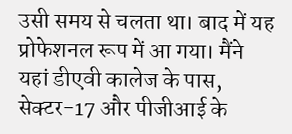उसी समय से चलता था। बाद में यह प्रोफेशनल रूप में आ गया। मैंने यहां डीएवी कालेज के पास, सेक्टर-17 और पीजीआई के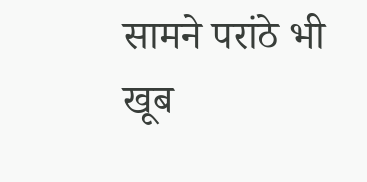सामने परांठे भी खूब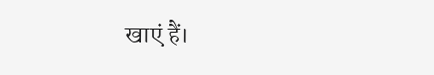खाएं हैं।